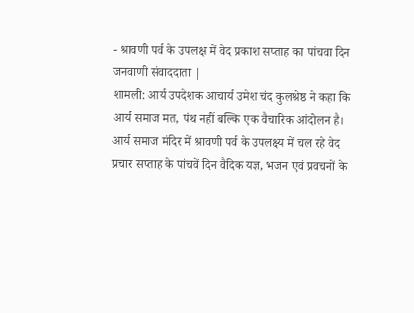- श्रावणी पर्व के उपलक्ष में वेद प्रकाश सप्ताह का पांचवा दिन
जनवाणी संवाददाता |
शामली: आर्य उपदेशक आचार्य उमेश चंद कुलश्रेष्ठ ने कहा कि आर्य समाज मत, पंथ नहीं बल्कि एक वैचारिक आंदोलन है।
आर्य समाज मंदिर में श्रावणी पर्व के उपलक्ष्य में चल रहे वेद प्रचार सप्ताह के पांचवें दिन वैदिक यज्ञ, भजन एवं प्रवचनों के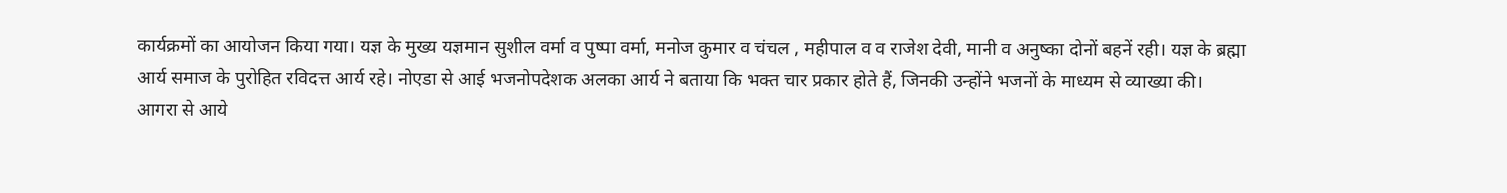कार्यक्रमों का आयोजन किया गया। यज्ञ के मुख्य यज्ञमान सुशील वर्मा व पुष्पा वर्मा, मनोज कुमार व चंचल , महीपाल व व राजेश देवी, मानी व अनुष्का दोनों बहनें रही। यज्ञ के ब्रह्मा आर्य समाज के पुरोहित रविदत्त आर्य रहे। नोएडा से आई भजनोपदेशक अलका आर्य ने बताया कि भक्त चार प्रकार होते हैं, जिनकी उन्होंने भजनों के माध्यम से व्याख्या की।
आगरा से आये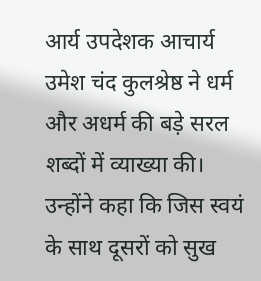आर्य उपदेशक आचार्य उमेश चंद कुलश्रेष्ठ ने धर्म और अधर्म की बड़े सरल शब्दों में व्याख्या की। उन्होंने कहा कि जिस स्वयं के साथ दूसरों को सुख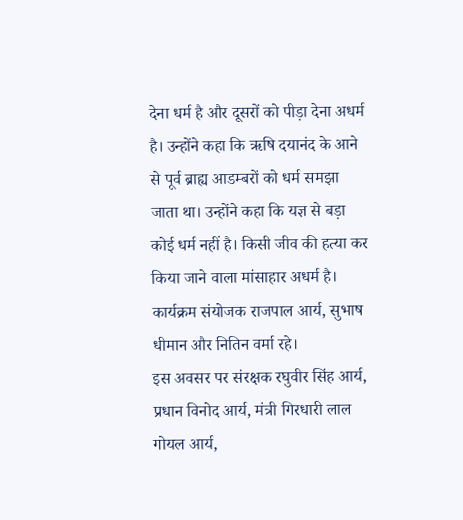देना धर्म है और दूसरों को पीड़ा देना अधर्म है। उन्होंने कहा कि ऋषि दयानंद के आने से पूर्व ब्राह्य आडम्बरों को धर्म समझा जाता था। उन्होंने कहा कि यज्ञ से बड़ा कोई धर्म नहीं है। किसी जीव की हत्या कर किया जाने वाला मांसाहार अधर्म है। कार्यक्रम संयोजक राजपाल आर्य, सुभाष धीमान और नितिन वर्मा रहे।
इस अवसर पर संरक्षक रघुवीर सिंह आर्य, प्रधान विनोद आर्य, मंत्री गिरधारी लाल गोयल आर्य,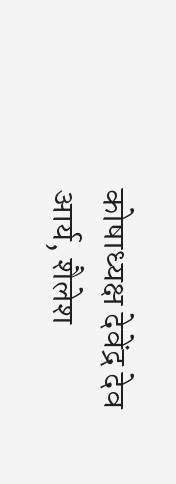कोषाध्यक्ष देवेंद्र देव आर्य, शैलेश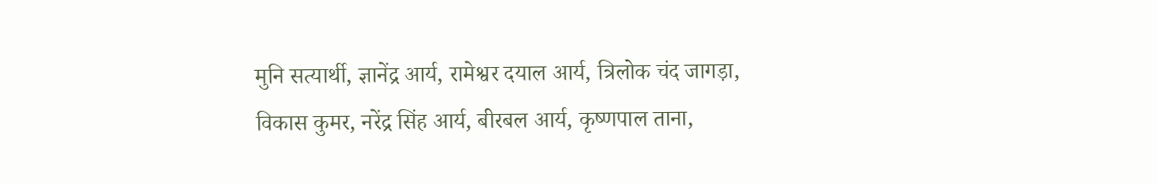मुनि सत्यार्थी, ज्ञानेंद्र आर्य, रामेश्वर दयाल आर्य, त्रिलोक चंद जागड़ा, विकास कुमर, नरेंद्र सिंह आर्य, बीरबल आर्य, कृष्णपाल ताना,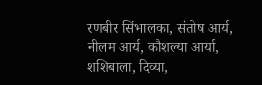रणबीर सिंभालका, संतोष आर्य, नीलम आर्य, कौशल्या आर्या, शशिबाला, दिव्या,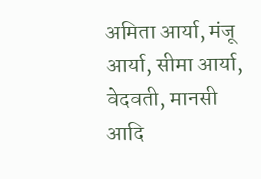अमिता आर्या, मंजू आर्या, सीमा आर्या, वेदवती, मानसी आदि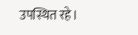उपस्थित रहे।